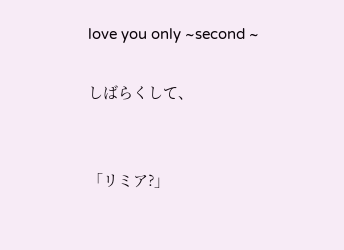love you only ~second ~

しばらくして、


「リミア?」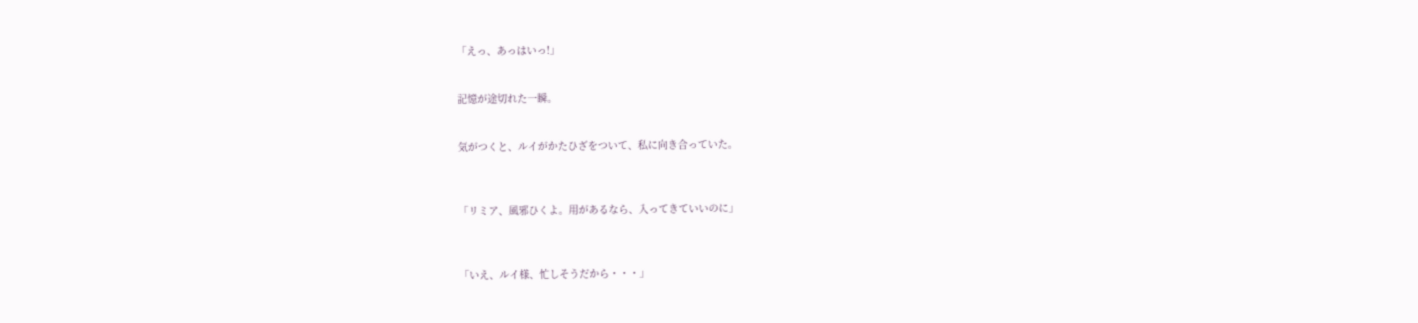「えっ、あっはいっ!」


記憶が途切れた一瞬。


気がつくと、ルイがかたひざをついて、私に向き合っていた。



「リミア、風邪ひくよ。用があるなら、入ってきていいのに」



「いえ、ルイ様、忙しそうだから・・・」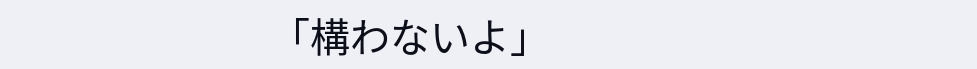「構わないよ」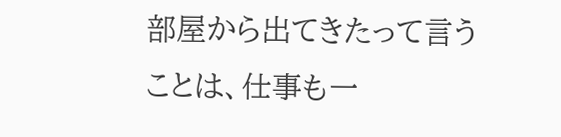部屋から出てきたって言うことは、仕事も一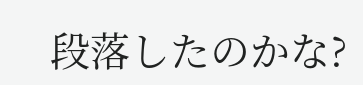段落したのかな?